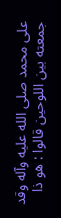علی محمد صلى الله عليه وآله وقد جمعته بين اللوحين قالوا : هو ذا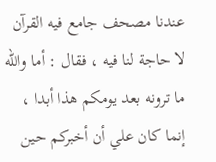عندنا مصحف جامع فيه القرآن لا حاجة لنا فيه ، فقال : أما والله ما ترونه بعد يومكم هذا أبدا ، إنما كان علي أن أخبركم حين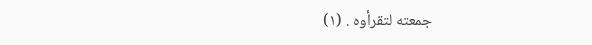جمعته لتقرأوه . (١)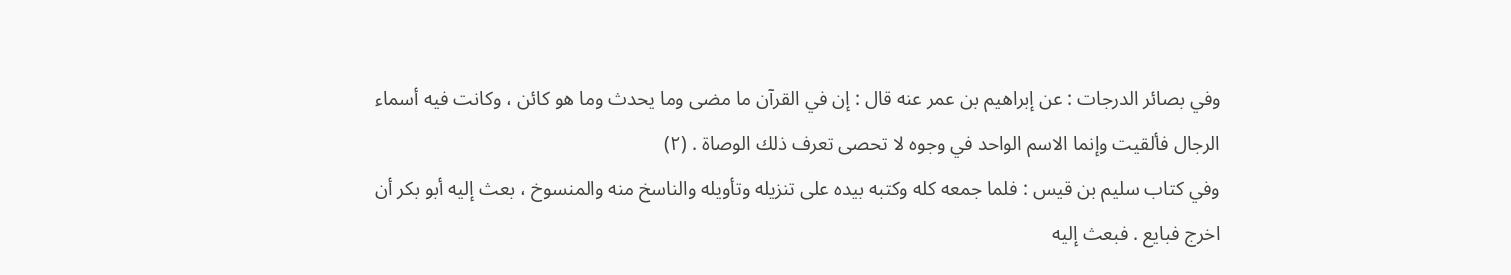وفي بصائر الدرجات : عن إبراهيم بن عمر عنه قال : إن في القرآن ما مضى وما يحدث وما هو كائن ، وكانت فيه أسماء الرجال فألقيت وإنما الاسم الواحد في وجوه لا تحصى تعرف ذلك الوصاة . (٢)
وفي كتاب سليم بن قيس : فلما جمعه كله وكتبه بيده على تنزيله وتأويله والناسخ منه والمنسوخ ، بعث إليه أبو بكر أن اخرج فبايع . فبعث إليه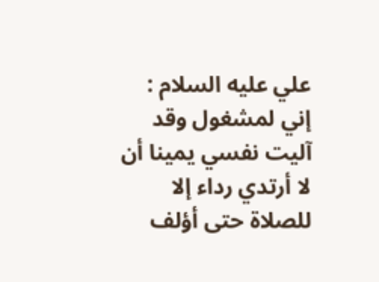علي عليه السلام : إني لمشغول وقد آليت نفسي يمينا أن لا أرتدي رداء إلا للصلاة حتى أؤلف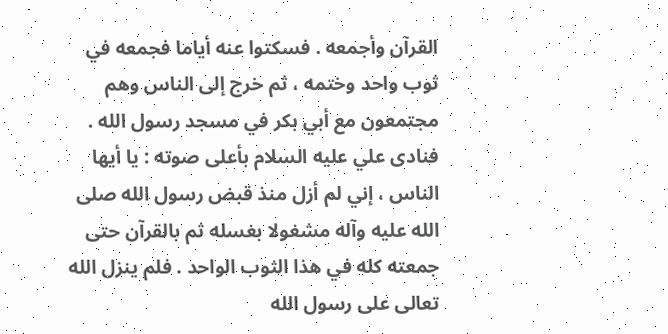القرآن وأجمعه . فسكتوا عنه أياما فجمعه في ثوب واحد وختمه ، ثم خرج إلى الناس وهم مجتمعون مع أبي بكر في مسجد رسول الله . فنادى علي عليه السلام بأعلى صوته : يا أيها الناس ، إني لم أزل منذ قبض رسول الله صلى الله عليه وآله مشغولا بغسله ثم بالقرآن حتى جمعته كله في هذا الثوب الواحد . فلم ينزل الله تعالى على رسول الله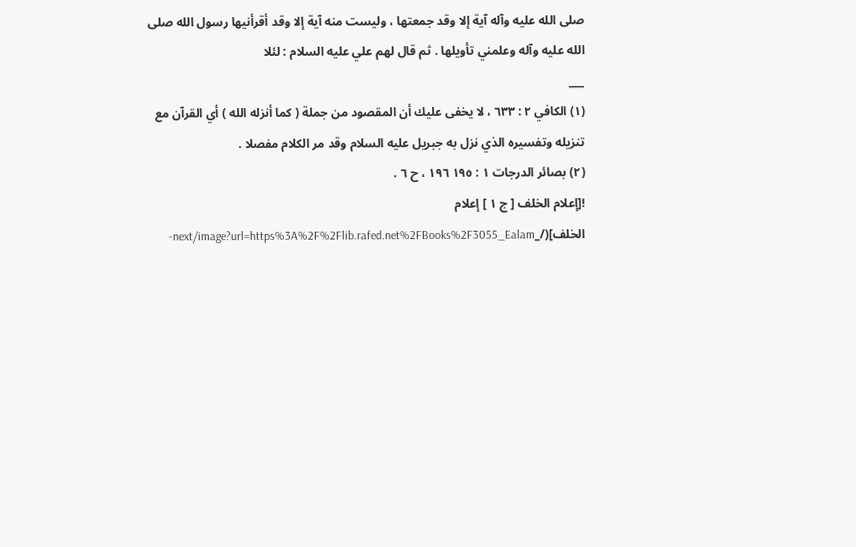صلى الله عليه وآله آية إلا وقد جمعتها ، وليست منه آية إلا وقد أقرأنيها رسول الله صلى الله عليه وآله وعلمني تأويلها . ثم قال لهم علي عليه السلام : لئلا
___
(١) الكافي ٢ : ٦٣٣ ، لا يخفی عليك أن المقصود من جملة ( كما أنزله الله ) أي القرآن مع تنزيله وتفسيره الذي نزل به جبريل عليه السلام وقد مر الكلام مفصلا .
(٢) بصائر الدرجات ١ : ١٩٥ ١٩٦ ، ح ٦ .
![إعلام الخلف [ ج ١ ] إعلام الخلف](/_next/image?url=https%3A%2F%2Flib.rafed.net%2FBooks%2F3055_Ealam-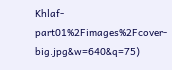Khlaf-part01%2Fimages%2Fcover-big.jpg&w=640&q=75)